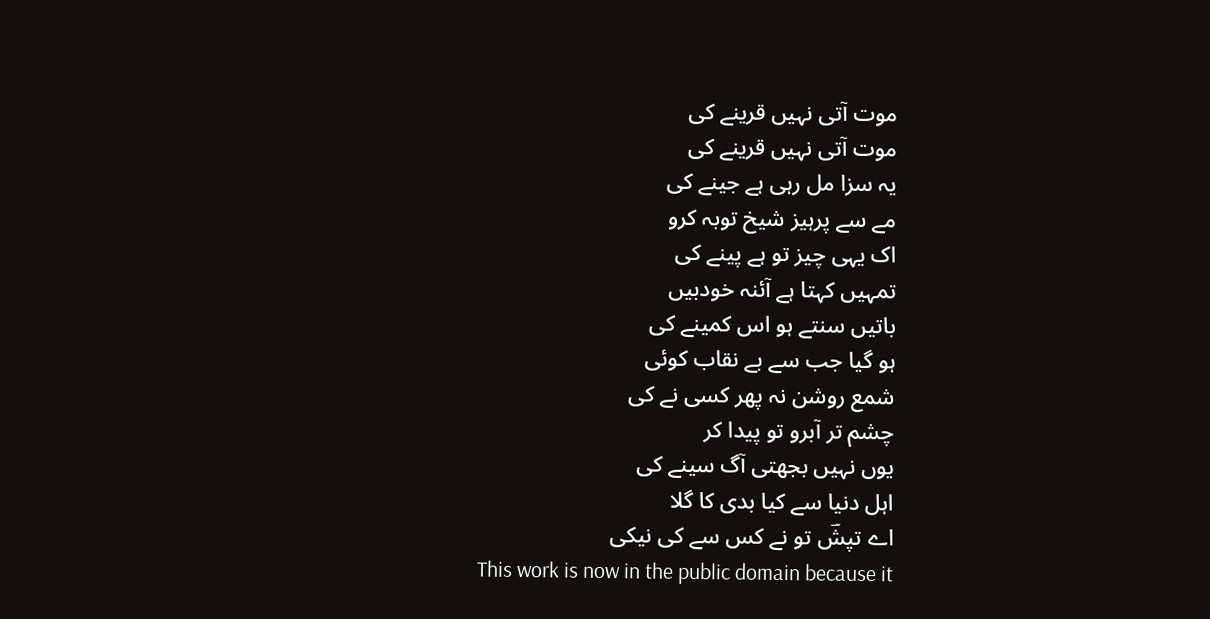موت آتی نہیں قرینے کی
موت آتی نہیں قرینے کی
یہ سزا مل رہی ہے جینے کی
مے سے پرہیز شیخ توبہ کرو
اک یہی چیز تو ہے پینے کی
تمہیں کہتا ہے آئنہ خودبیں
باتیں سنتے ہو اس کمینے کی
ہو گیا جب سے بے نقاب کوئی
شمع روشن نہ پھر کسی نے کی
چشم تر آبرو تو پیدا کر
یوں نہیں بجھتی آگ سینے کی
اہل دنیا سے کیا بدی کا گلا
اے تپشؔ تو نے کس سے کی نیکی
This work is now in the public domain because it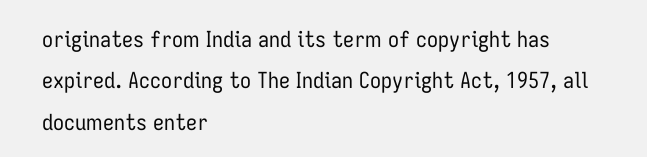originates from India and its term of copyright has expired. According to The Indian Copyright Act, 1957, all documents enter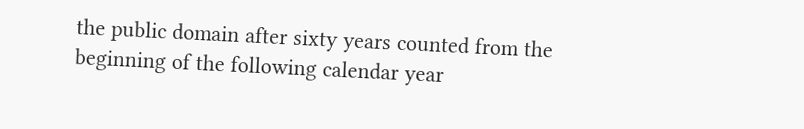the public domain after sixty years counted from the beginning of the following calendar year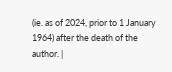(ie. as of 2024, prior to 1 January 1964) after the death of the author. |